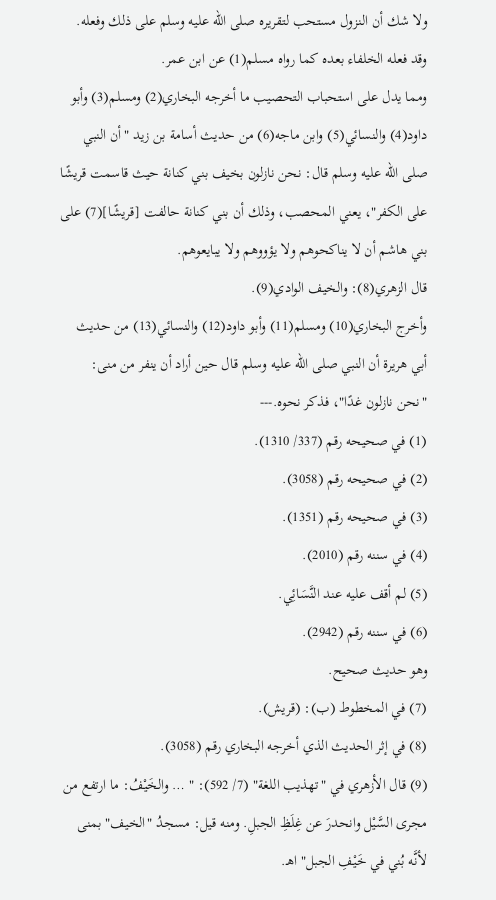ولا شك أن النزول مستحب لتقريره صلى الله عليه وسلم على ذلك وفعله.
وقد فعله الخلفاء بعده كما رواه مسلم(1) عن ابن عمر.
ومما يدل على استحباب التحصيب ما أخرجه البخاري(2) ومسلم(3) وأبو داود(4) والنسائي(5) وابن ماجه(6) من حديث أسامة بن زيد "أن النبي صلى الله عليه وسلم قال: نحن نازلون بخيف بني كنانة حيث قاسمت قريشًا على الكفر"، يعني المحصب، وذلك أن بني كنانة حالفت [قريشًا](7) على بني هاشم أن لا يناكحوهم ولا يؤووهم ولا يبايعوهم.
قال الزهري(8): والخيف الوادي(9).
وأخرج البخاري(10) ومسلم(11) وأبو داود(12) والنسائي(13) من حديث أبي هريرة أن النبي صلى الله عليه وسلم قال حين أراد أن ينفر من منى: "نحن نازلون غدًا"، فذكر نحوه.---
(1) في صحيحه رقم (337/ 1310).
(2) في صحيحه رقم (3058).
(3) في صحيحه رقم (1351).
(4) في سننه رقم (2010).
(5) لم أقف عليه عند النَّسَائِي.
(6) في سننه رقم (2942).
وهو حديث صحيح.
(7) في المخطوط (ب): (قريش).
(8) في إثر الحديث الذي أخرجه البخاري رقم (3058).
(9) قال الأزهري في "تهذيب اللغة" (7/ 592): " … والخَيْفُ: ما ارتفع من مجرى السَّيْل وانحدرَ عن غِلَظِ الجبلِ. ومنه قيل: مسجدُ "الخيف" بمنى لأنَّه بُني في خَيْفِ الجبل" اهـ.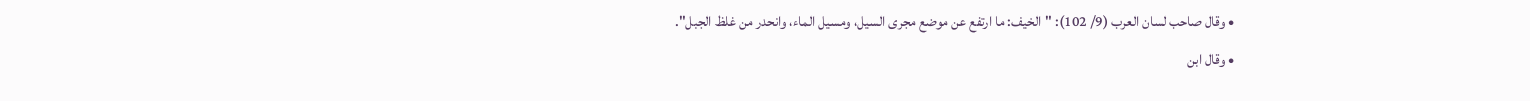• وقال صاحب لسان العرب (9/ 102): "الخيف: ما ارتفع عن موضع مجرى السيل، ومسيل الماء، وانحدر من غلظ الجبل".
• وقال ابن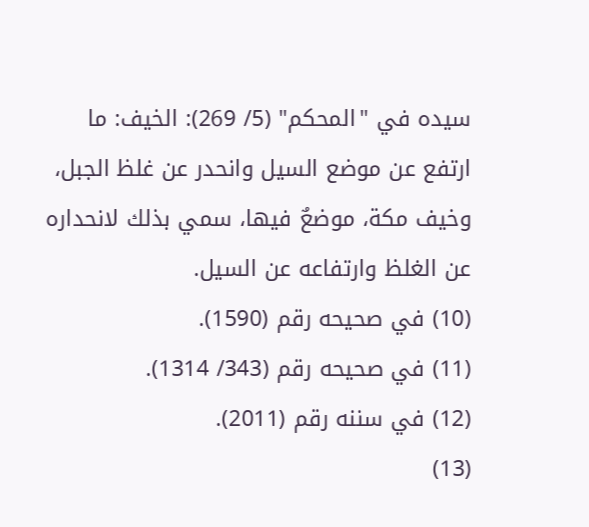سيده في "المحكم" (5/ 269): الخيف: ما ارتفع عن موضع السيل وانحدر عن غلظ الجبل، وخيف مكة، موضعٌ فيها، سمي بذلك لانحداره عن الغلظ وارتفاعه عن السيل.
(10) في صحيحه رقم (1590).
(11) في صحيحه رقم (343/ 1314).
(12) في سننه رقم (2011).
(13)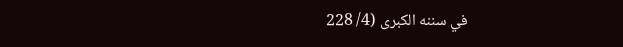في سننه الكبرى (4/ 228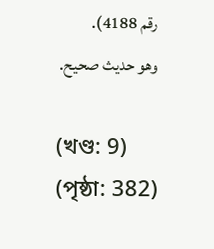رقم 4188).
وهو حديث صحيح.

(খণ্ড: 9) (পৃষ্ঠা: 382)